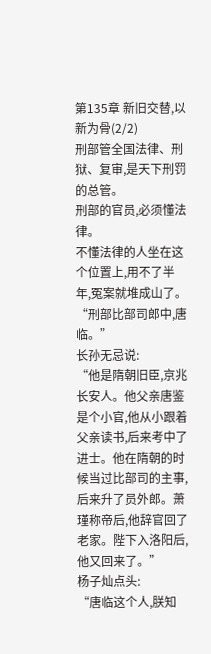第135章 新旧交替,以新为骨(2/2)
刑部管全国法律、刑狱、复审,是天下刑罚的总管。
刑部的官员,必须懂法律。
不懂法律的人坐在这个位置上,用不了半年,冤案就堆成山了。
“刑部比部司郎中,唐临。”
长孙无忌说:
“他是隋朝旧臣,京兆长安人。他父亲唐鉴是个小官,他从小跟着父亲读书,后来考中了进士。他在隋朝的时候当过比部司的主事,后来升了员外郎。萧瑾称帝后,他辞官回了老家。陛下入洛阳后,他又回来了。”
杨子灿点头:
“唐临这个人,朕知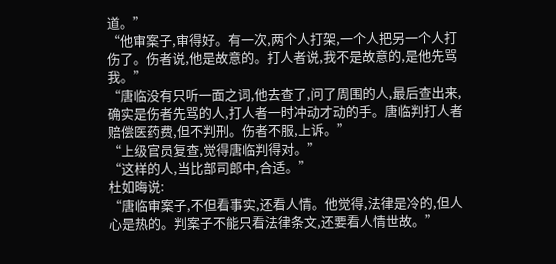道。”
“他审案子,审得好。有一次,两个人打架,一个人把另一个人打伤了。伤者说,他是故意的。打人者说,我不是故意的,是他先骂我。”
“唐临没有只听一面之词,他去查了,问了周围的人,最后查出来,确实是伤者先骂的人,打人者一时冲动才动的手。唐临判打人者赔偿医药费,但不判刑。伤者不服,上诉。”
“上级官员复查,觉得唐临判得对。”
“这样的人,当比部司郎中,合适。”
杜如晦说:
“唐临审案子,不但看事实,还看人情。他觉得,法律是冷的,但人心是热的。判案子不能只看法律条文,还要看人情世故。”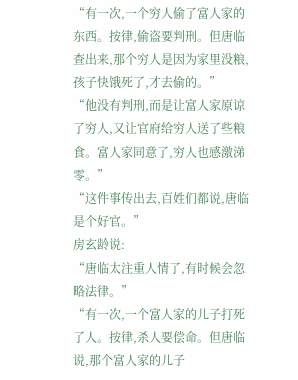“有一次,一个穷人偷了富人家的东西。按律,偷盗要判刑。但唐临查出来,那个穷人是因为家里没粮,孩子快饿死了,才去偷的。”
“他没有判刑,而是让富人家原谅了穷人,又让官府给穷人送了些粮食。富人家同意了,穷人也感激涕零。”
“这件事传出去,百姓们都说,唐临是个好官。”
房玄龄说:
“唐临太注重人情了,有时候会忽略法律。”
“有一次,一个富人家的儿子打死了人。按律,杀人要偿命。但唐临说,那个富人家的儿子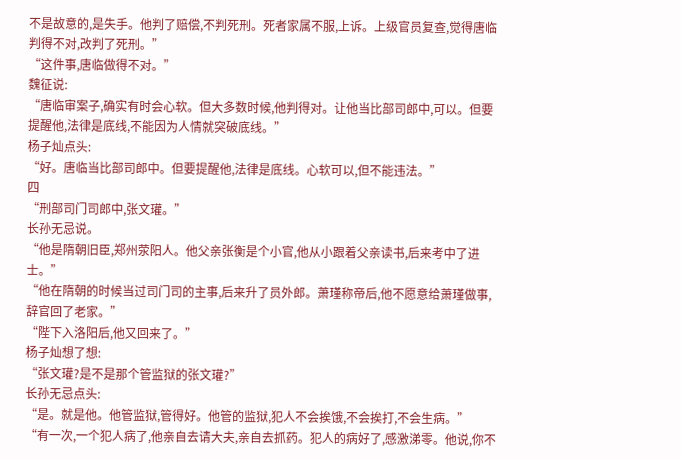不是故意的,是失手。他判了赔偿,不判死刑。死者家属不服,上诉。上级官员复查,觉得唐临判得不对,改判了死刑。”
“这件事,唐临做得不对。”
魏征说:
“唐临审案子,确实有时会心软。但大多数时候,他判得对。让他当比部司郎中,可以。但要提醒他,法律是底线,不能因为人情就突破底线。”
杨子灿点头:
“好。唐临当比部司郎中。但要提醒他,法律是底线。心软可以,但不能违法。”
四
“刑部司门司郎中,张文瓘。”
长孙无忌说。
“他是隋朝旧臣,郑州荥阳人。他父亲张衡是个小官,他从小跟着父亲读书,后来考中了进士。”
“他在隋朝的时候当过司门司的主事,后来升了员外郎。萧瑾称帝后,他不愿意给萧瑾做事,辞官回了老家。”
“陛下入洛阳后,他又回来了。”
杨子灿想了想:
“张文瓘?是不是那个管监狱的张文瓘?”
长孙无忌点头:
“是。就是他。他管监狱,管得好。他管的监狱,犯人不会挨饿,不会挨打,不会生病。”
“有一次,一个犯人病了,他亲自去请大夫,亲自去抓药。犯人的病好了,感激涕零。他说,你不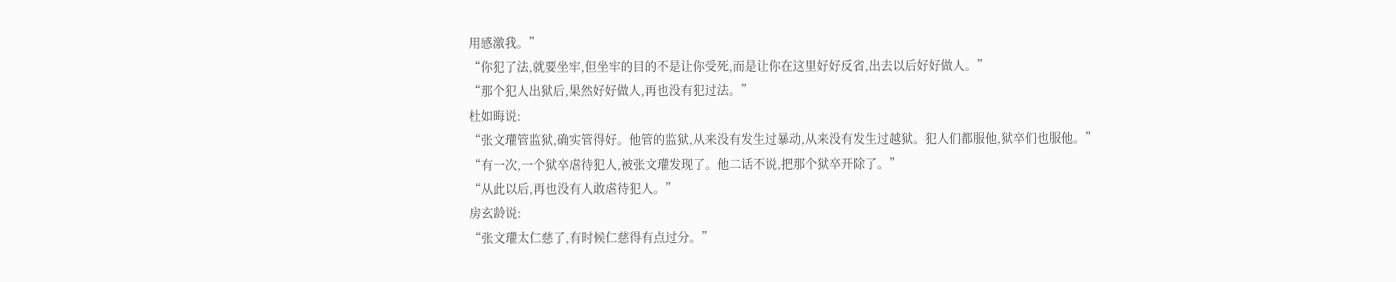用感激我。”
“你犯了法,就要坐牢,但坐牢的目的不是让你受死,而是让你在这里好好反省,出去以后好好做人。”
“那个犯人出狱后,果然好好做人,再也没有犯过法。”
杜如晦说:
“张文瓘管监狱,确实管得好。他管的监狱,从来没有发生过暴动,从来没有发生过越狱。犯人们都服他,狱卒们也服他。”
“有一次,一个狱卒虐待犯人,被张文瓘发现了。他二话不说,把那个狱卒开除了。”
“从此以后,再也没有人敢虐待犯人。”
房玄龄说:
“张文瓘太仁慈了,有时候仁慈得有点过分。”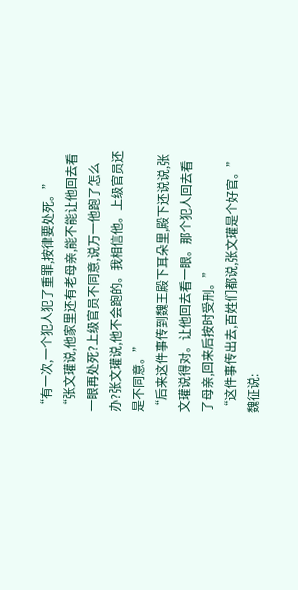“有一次,一个犯人犯了重罪,按律要处死。”
“张文瓘说,他家里还有老母亲,能不能让他回去看一眼再处死?上级官员不同意,说万一他跑了怎么办?张文瓘说,他不会跑的。我相信他。上级官员还是不同意。”
“后来这件事传到魏王殿下耳朵里,殿下还说说,张文瓘说得对。让他回去看一眼。那个犯人回去看了母亲,回来后按时受刑。”
“这件事传出去,百姓们都说,张文瓘是个好官。”
魏征说: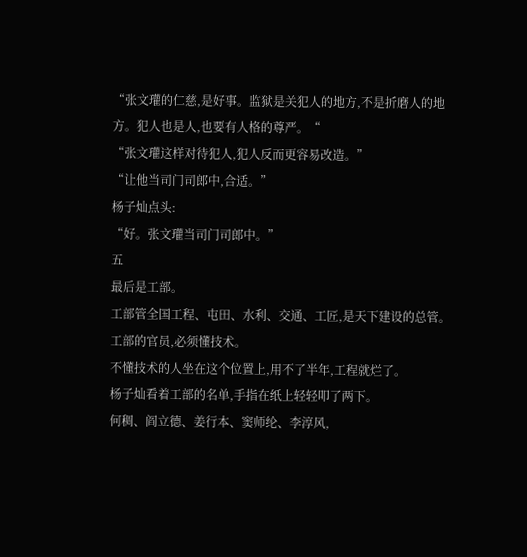“张文瓘的仁慈,是好事。监狱是关犯人的地方,不是折磨人的地方。犯人也是人,也要有人格的尊严。“
“张文瓘这样对待犯人,犯人反而更容易改造。”
“让他当司门司郎中,合适。”
杨子灿点头:
“好。张文瓘当司门司郎中。”
五
最后是工部。
工部管全国工程、屯田、水利、交通、工匠,是天下建设的总管。
工部的官员,必须懂技术。
不懂技术的人坐在这个位置上,用不了半年,工程就烂了。
杨子灿看着工部的名单,手指在纸上轻轻叩了两下。
何稠、阎立德、姜行本、窦师纶、李淳风,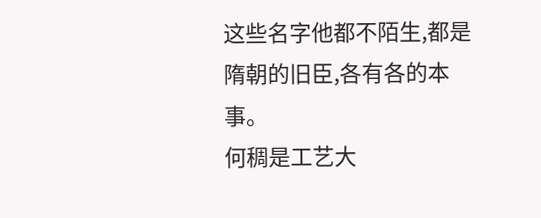这些名字他都不陌生,都是隋朝的旧臣,各有各的本事。
何稠是工艺大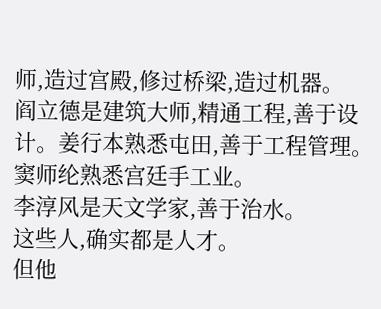师,造过宫殿,修过桥梁,造过机器。
阎立德是建筑大师,精通工程,善于设计。姜行本熟悉屯田,善于工程管理。
窦师纶熟悉宫廷手工业。
李淳风是天文学家,善于治水。
这些人,确实都是人才。
但他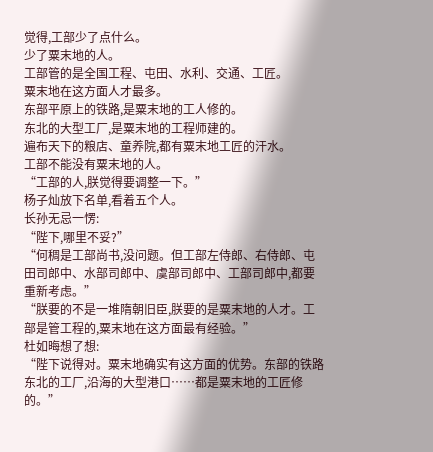觉得,工部少了点什么。
少了粟末地的人。
工部管的是全国工程、屯田、水利、交通、工匠。
粟末地在这方面人才最多。
东部平原上的铁路,是粟末地的工人修的。
东北的大型工厂,是粟末地的工程师建的。
遍布天下的粮店、童养院,都有粟末地工匠的汗水。
工部不能没有粟末地的人。
“工部的人,朕觉得要调整一下。”
杨子灿放下名单,看着五个人。
长孙无忌一愣:
“陛下,哪里不妥?”
“何稠是工部尚书,没问题。但工部左侍郎、右侍郎、屯田司郎中、水部司郎中、虞部司郎中、工部司郎中,都要重新考虑。”
“朕要的不是一堆隋朝旧臣,朕要的是粟末地的人才。工部是管工程的,粟末地在这方面最有经验。”
杜如晦想了想:
“陛下说得对。粟末地确实有这方面的优势。东部的铁路东北的工厂,沿海的大型港口……都是粟末地的工匠修的。”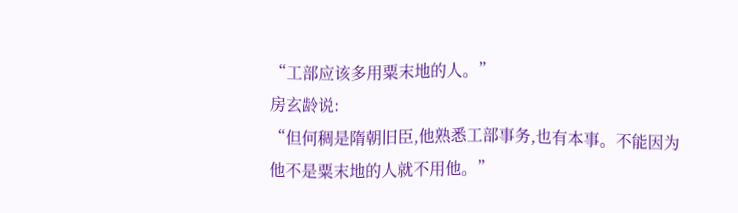“工部应该多用粟末地的人。”
房玄龄说:
“但何稠是隋朝旧臣,他熟悉工部事务,也有本事。不能因为他不是粟末地的人就不用他。”